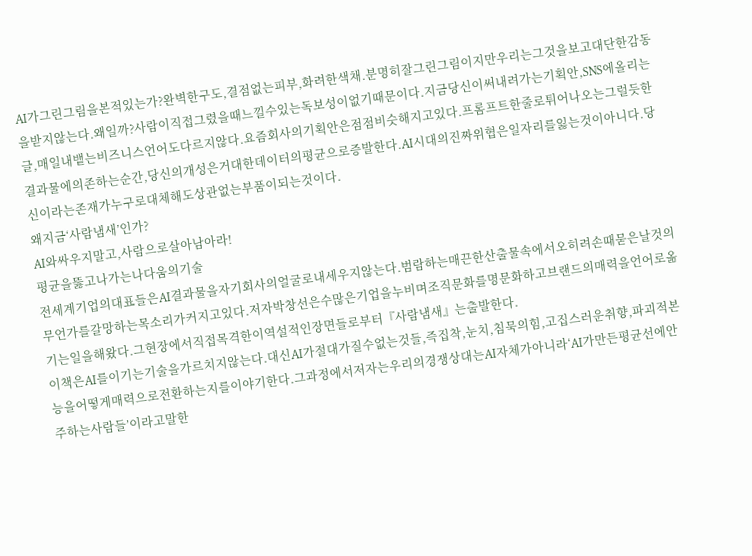AI가그린그림을본적있는가?완벽한구도,결점없는피부,화려한색채.분명히잘그린그림이지만우리는그것을보고대단한감동을받지않는다.왜일까?사람이직접그렸을때느낄수있는독보성이없기때문이다.지금당신이써내려가는기획안,SNS에올리는글,매일내뱉는비즈니스언어도다르지않다.요즘회사의기획안은점점비슷해지고있다.프롬프트한줄로튀어나오는그럴듯한결과물에의존하는순간,당신의개성은거대한데이터의평균으로증발한다.AI시대의진짜위협은일자리를잃는것이아니다.당신이라는존재가누구로대체해도상관없는부품이되는것이다.
왜지금‘사람냄새’인가?
AI와싸우지말고,사람으로살아남아라!
평균을뚫고나가는나다움의기술
전세계기업의대표들은AI결과물을자기회사의얼굴로내세우지않는다.범람하는매끈한산출물속에서오히려손때묻은날것의무언가를갈망하는목소리가커지고있다.저자박창선은수많은기업을누비며조직문화를명문화하고브랜드의매력을언어로옮기는일을해왔다.그현장에서직접목격한이역설적인장면들로부터『사람냄새』는출발한다.
이책은AI를이기는기술을가르치지않는다.대신AI가절대가질수없는것들,즉집착,눈치,침묵의힘,고집스러운취향,파괴적본능을어떻게매력으로전환하는지를이야기한다.그과정에서저자는우리의경쟁상대는AI자체가아니라‘AI가만든평균선에안주하는사람들’이라고말한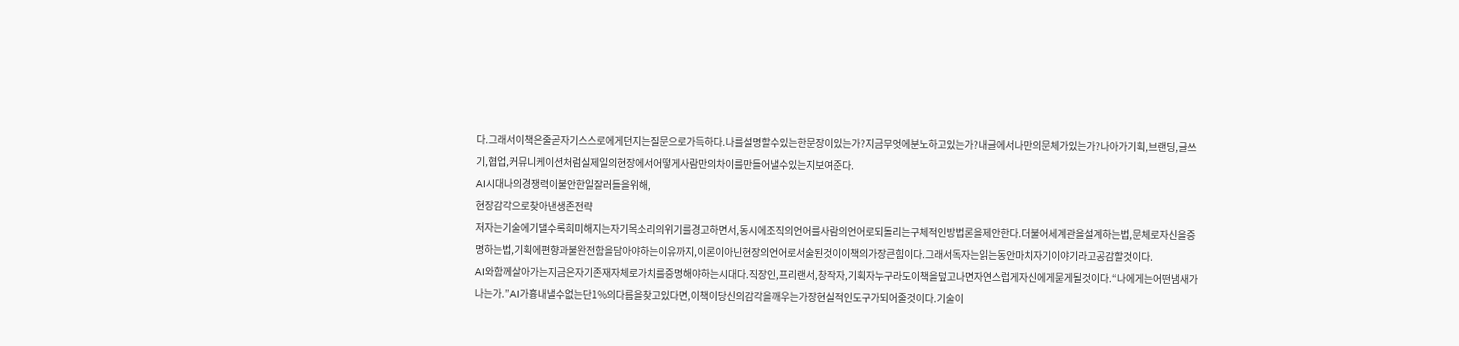다.그래서이책은줄곧자기스스로에게던지는질문으로가득하다.나를설명할수있는한문장이있는가?지금무엇에분노하고있는가?내글에서나만의문체가있는가?나아가기획,브랜딩,글쓰기,협업,커뮤니케이션처럼실제일의현장에서어떻게사람만의차이를만들어낼수있는지보여준다.
AI시대나의경쟁력이불안한일잘러들을위해,
현장감각으로찾아낸생존전략
저자는기술에기댈수록희미해지는자기목소리의위기를경고하면서,동시에조직의언어를사람의언어로되돌리는구체적인방법론을제안한다.더불어세계관을설계하는법,문체로자신을증명하는법,기획에편향과불완전함을담아야하는이유까지,이론이아닌현장의언어로서술된것이이책의가장큰힘이다.그래서독자는읽는동안마치자기이야기라고공감할것이다.
AI와함께살아가는지금은자기존재자체로가치를증명해야하는시대다.직장인,프리랜서,창작자,기획자누구라도이책을덮고나면자연스럽게자신에게묻게될것이다.“나에게는어떤냄새가나는가.”AI가흉내낼수없는단1%의다름을찾고있다면,이책이당신의감각을깨우는가장현실적인도구가되어줄것이다.기술이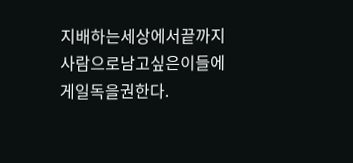지배하는세상에서끝까지사람으로남고싶은이들에게일독을권한다.